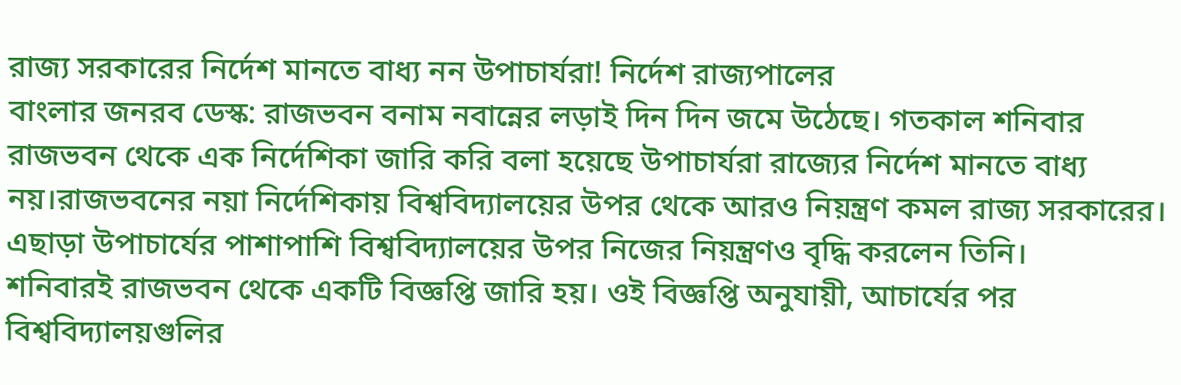রাজ্য সরকারের নির্দেশ মানতে বাধ্য নন উপাচার্যরা! নির্দেশ রাজ্যপালের
বাংলার জনরব ডেস্ক: রাজভবন বনাম নবান্নের লড়াই দিন দিন জমে উঠেছে। গতকাল শনিবার রাজভবন থেকে এক নির্দেশিকা জারি করি বলা হয়েছে উপাচার্যরা রাজ্যের নির্দেশ মানতে বাধ্য নয়।রাজভবনের নয়া নির্দেশিকায় বিশ্ববিদ্যালয়ের উপর থেকে আরও নিয়ন্ত্রণ কমল রাজ্য সরকারের। এছাড়া উপাচার্যের পাশাপাশি বিশ্ববিদ্যালয়ের উপর নিজের নিয়ন্ত্রণও বৃদ্ধি করলেন তিনি।
শনিবারই রাজভবন থেকে একটি বিজ্ঞপ্তি জারি হয়। ওই বিজ্ঞপ্তি অনুযায়ী, আচার্যের পর বিশ্ববিদ্যালয়গুলির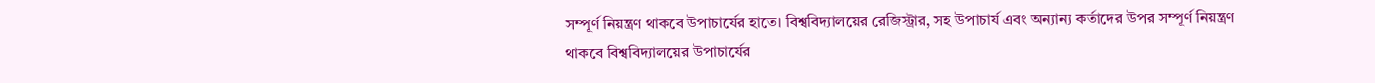সম্পূর্ণ নিয়ন্ত্রণ থাকবে উপাচার্যের হাতে। বিশ্ববিদ্যালয়ের রেজিস্ট্রার, সহ উপাচার্য এবং অন্যান্য কর্তাদের উপর সম্পূর্ণ নিয়ন্ত্রণ থাকবে বিশ্ববিদ্যালয়ের উপাচার্যের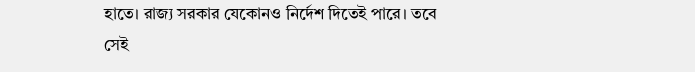হাতে। রাজ্য সরকার যেকোনও নির্দেশ দিতেই পারে। তবে সেই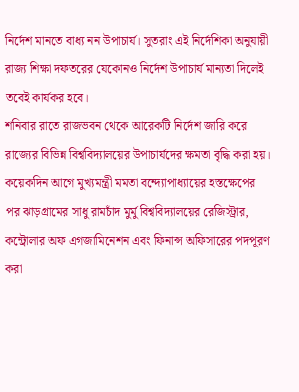নির্দেশ মানতে বাধ্য নন উপাচার্য। সুতরাং এই নির্দেশিকা অনুযায়ী রাজ্য শিক্ষা দফতরের যেকোনও নির্দেশ উপাচার্য মান্যতা দিলেই তবেই কার্যকর হবে।
শনিবার রাতে রাজভবন থেকে আরেকটি নির্দেশ জারি করে রাজ্যের বিভিন্ন বিশ্ববিদ্যালয়ের উপাচার্যদের ক্ষমতা বৃদ্ধি করা হয়। কয়েকদিন আগে মুখ্যমন্ত্রী মমতা বন্দ্যোপাধ্যায়ের হস্তক্ষেপের পর ঝাড়গ্রামের সাধু রামচাঁদ মুর্মু বিশ্ববিদ্যালয়ের রেজিস্ট্রার, কন্ট্রোলার অফ এগজামিনেশন এবং ফিনান্স অফিসারের পদপূরণ করা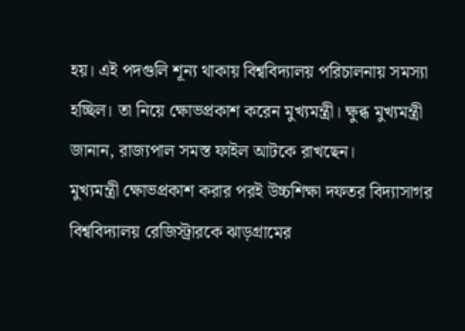হয়। এই পদগুলি শূন্য থাকায় বিশ্ববিদ্যালয় পরিচালনায় সমস্যা হচ্ছিল। তা নিয়ে ক্ষোভপ্রকাশ করেন মুখ্যমন্ত্রী। ক্ষুব্ধ মুখ্যমন্ত্রী জানান, রাজ্যপাল সমস্ত ফাইল আটকে রাখছেন।
মুখ্যমন্ত্রী ক্ষোভপ্রকাশ করার পরই উচ্চশিক্ষা দফতর বিদ্যাসাগর বিশ্ববিদ্যালয় রেজিস্ট্রারকে ঝাড়গ্রামের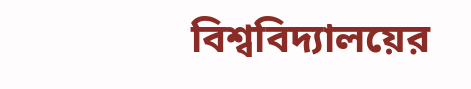বিশ্ববিদ্যালয়ের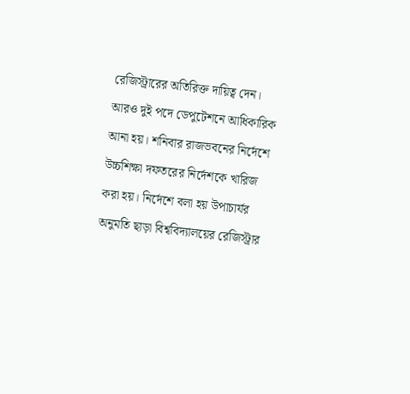রেজিস্ট্রারের অতিরিক্ত দায়িত্ব দেন। আরও দুই পদে ডেপুটেশনে আধিকারিক আনা হয়। শনিবার রাজভবনের নির্দেশে উচ্চশিক্ষা দফতরের নির্দেশকে খারিজ করা হয়। নির্দেশে বলা হয় উপাচার্যর অনুমতি ছাড়া বিশ্ববিদ্যালয়ের রেজিস্ট্রার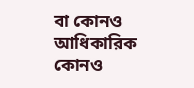বা কোনও আধিকারিক কোনও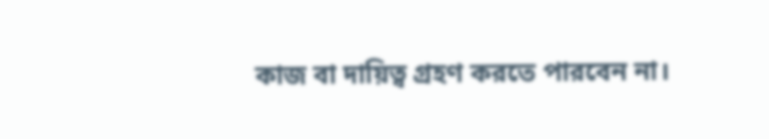কাজ বা দায়িত্ব গ্রহণ করতে পারবেন না।